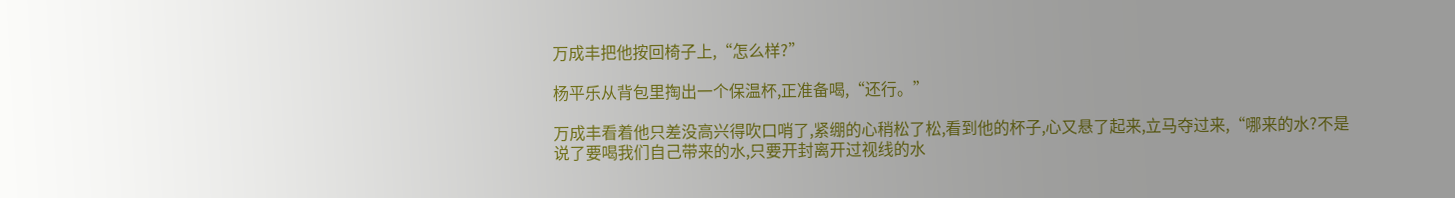万成丰把他按回椅子上,“怎么样?”

杨平乐从背包里掏出一个保温杯,正准备喝,“还行。”

万成丰看着他只差没高兴得吹口哨了,紧绷的心稍松了松,看到他的杯子,心又悬了起来,立马夺过来,“哪来的水?不是说了要喝我们自己带来的水,只要开封离开过视线的水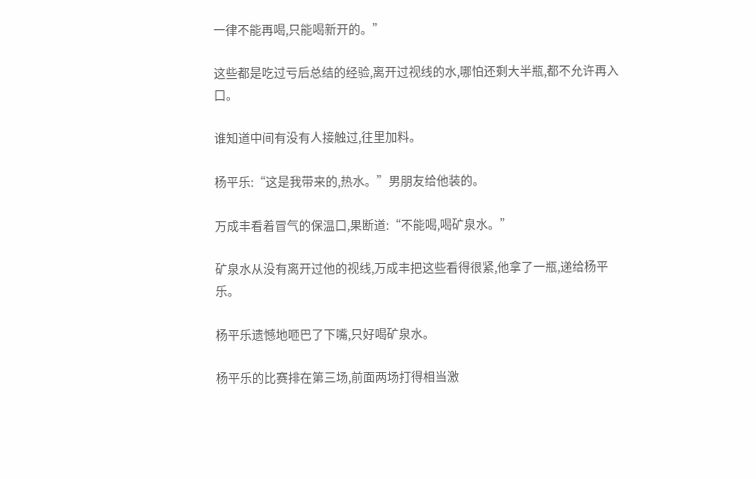一律不能再喝,只能喝新开的。”

这些都是吃过亏后总结的经验,离开过视线的水,哪怕还剩大半瓶,都不允许再入口。

谁知道中间有没有人接触过,往里加料。

杨平乐:“这是我带来的,热水。”男朋友给他装的。

万成丰看着冒气的保温口,果断道:“不能喝,喝矿泉水。”

矿泉水从没有离开过他的视线,万成丰把这些看得很紧,他拿了一瓶,递给杨平乐。

杨平乐遗憾地咂巴了下嘴,只好喝矿泉水。

杨平乐的比赛排在第三场,前面两场打得相当激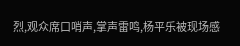烈,观众席口哨声,掌声雷鸣,杨平乐被现场感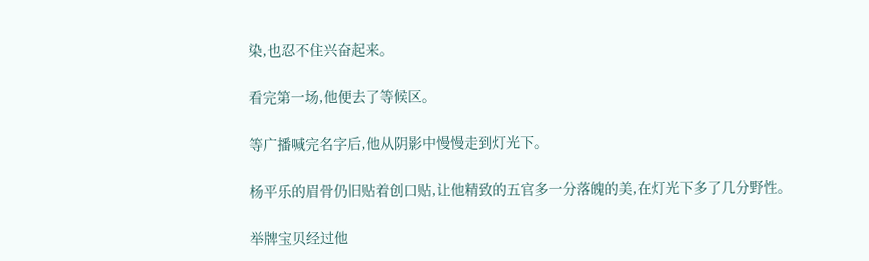染,也忍不住兴奋起来。

看完第一场,他便去了等候区。

等广播喊完名字后,他从阴影中慢慢走到灯光下。

杨平乐的眉骨仍旧贴着创口贴,让他精致的五官多一分落魄的美,在灯光下多了几分野性。

举牌宝贝经过他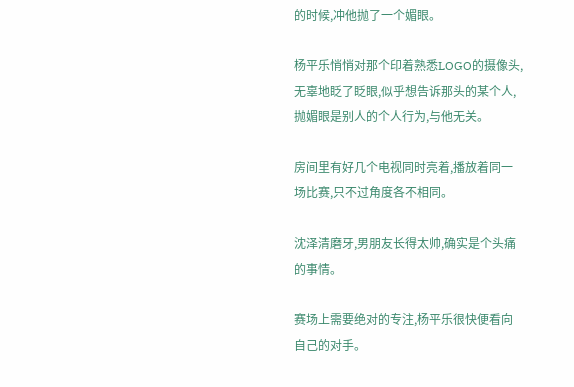的时候,冲他抛了一个媚眼。

杨平乐悄悄对那个印着熟悉LOGO的摄像头,无辜地眨了眨眼,似乎想告诉那头的某个人,抛媚眼是别人的个人行为,与他无关。

房间里有好几个电视同时亮着,播放着同一场比赛,只不过角度各不相同。

沈泽清磨牙,男朋友长得太帅,确实是个头痛的事情。

赛场上需要绝对的专注,杨平乐很快便看向自己的对手。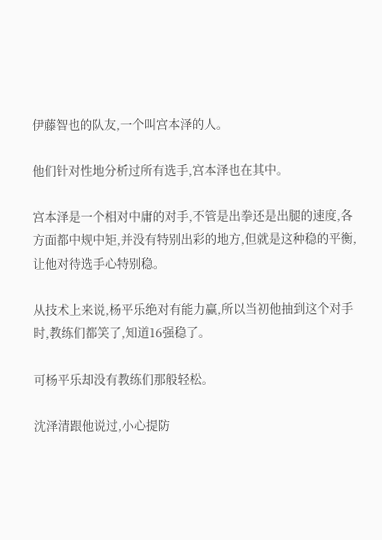伊藤智也的队友,一个叫宫本泽的人。

他们针对性地分析过所有选手,宫本泽也在其中。

宫本泽是一个相对中庸的对手,不管是出拳还是出腿的速度,各方面都中规中矩,并没有特别出彩的地方,但就是这种稳的平衡,让他对待选手心特别稳。

从技术上来说,杨平乐绝对有能力赢,所以当初他抽到这个对手时,教练们都笑了,知道16强稳了。

可杨平乐却没有教练们那般轻松。

沈泽清跟他说过,小心提防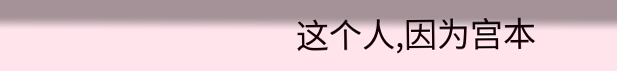这个人,因为宫本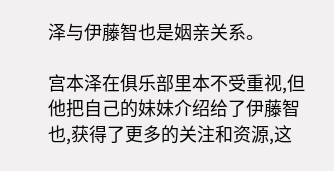泽与伊藤智也是姻亲关系。

宫本泽在俱乐部里本不受重视,但他把自己的妹妹介绍给了伊藤智也,获得了更多的关注和资源,这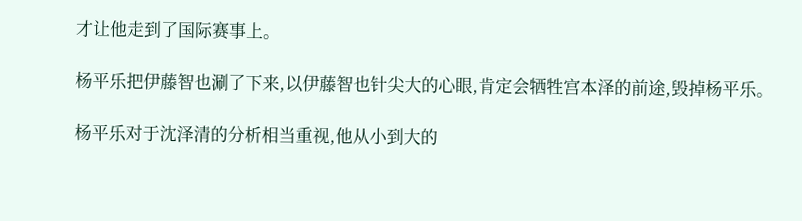才让他走到了国际赛事上。

杨平乐把伊藤智也涮了下来,以伊藤智也针尖大的心眼,肯定会牺牲宫本泽的前途,毁掉杨平乐。

杨平乐对于沈泽清的分析相当重视,他从小到大的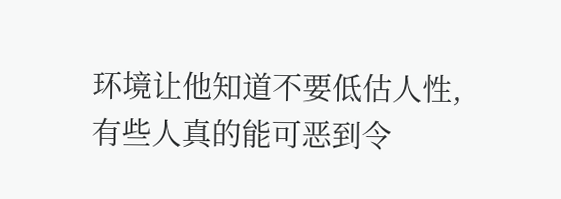环境让他知道不要低估人性,有些人真的能可恶到令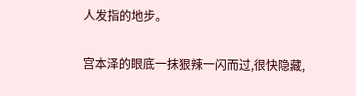人发指的地步。

宫本泽的眼底一抹狠辣一闪而过,很快隐藏,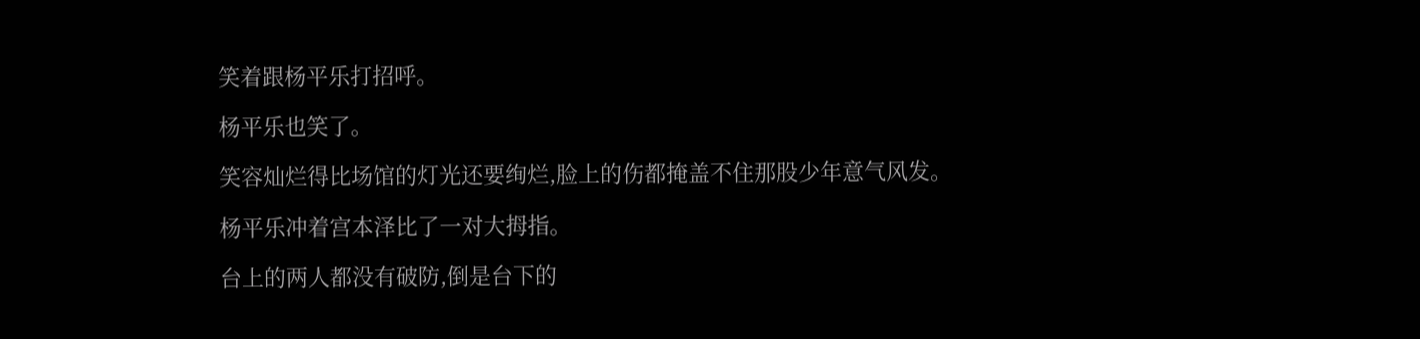笑着跟杨平乐打招呼。

杨平乐也笑了。

笑容灿烂得比场馆的灯光还要绚烂,脸上的伤都掩盖不住那股少年意气风发。

杨平乐冲着宫本泽比了一对大拇指。

台上的两人都没有破防,倒是台下的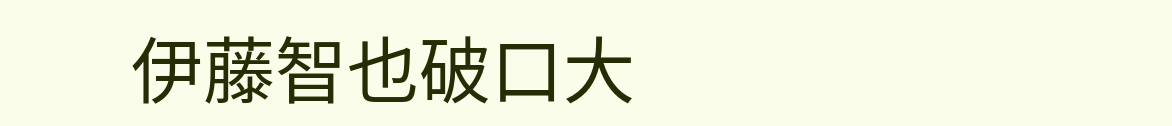伊藤智也破口大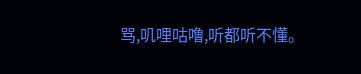骂,叽哩咕噜,听都听不懂。